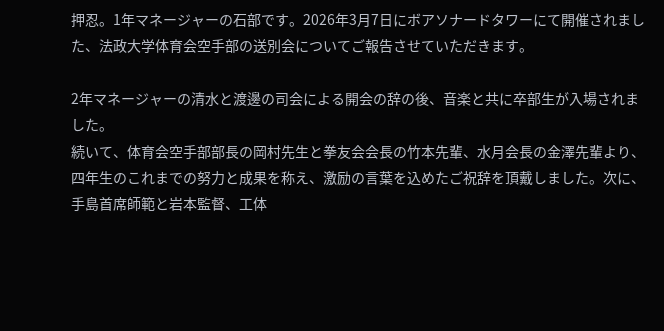押忍。1年マネージャーの石部です。2026年3月7日にボアソナードタワーにて開催されました、法政大学体育会空手部の送別会についてご報告させていただきます。

2年マネージャーの清水と渡邊の司会による開会の辞の後、音楽と共に卒部生が入場されました。
続いて、体育会空手部部長の岡村先生と拳友会会長の竹本先輩、水月会長の金澤先輩より、四年生のこれまでの努力と成果を称え、激励の言葉を込めたご祝辞を頂戴しました。次に、手島首席師範と岩本監督、工体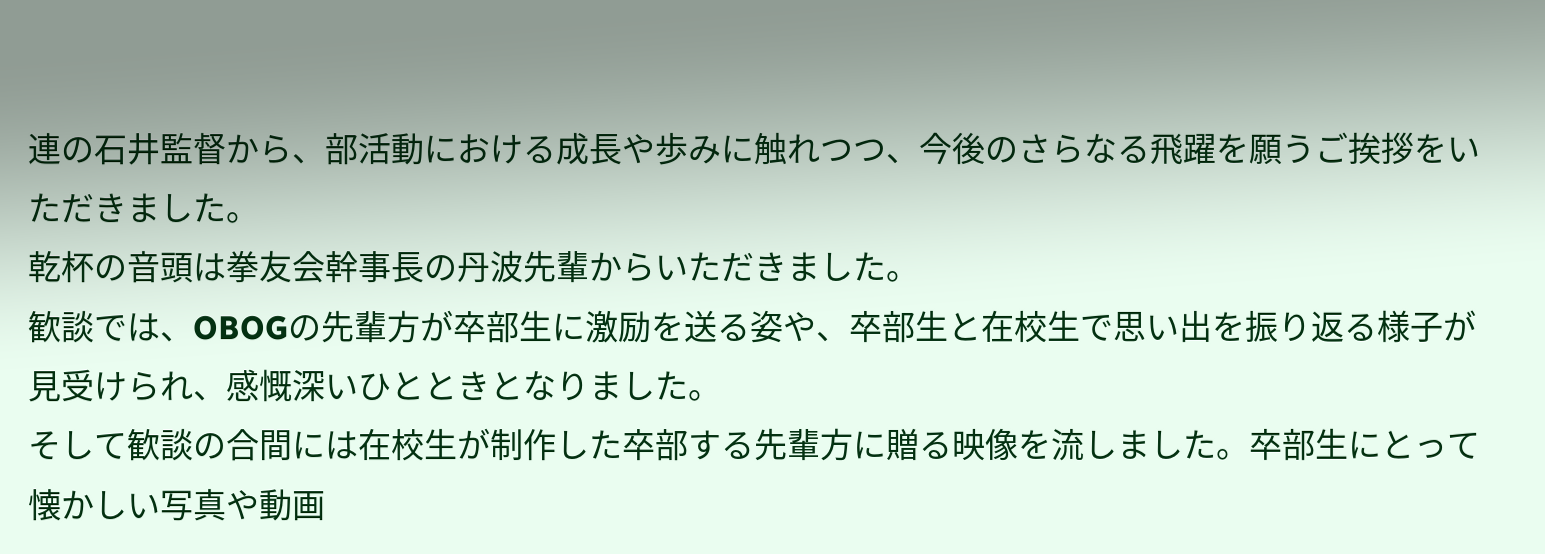連の石井監督から、部活動における成長や歩みに触れつつ、今後のさらなる飛躍を願うご挨拶をいただきました。
乾杯の音頭は拳友会幹事長の丹波先輩からいただきました。
歓談では、OBOGの先輩方が卒部生に激励を送る姿や、卒部生と在校生で思い出を振り返る様子が見受けられ、感慨深いひとときとなりました。
そして歓談の合間には在校生が制作した卒部する先輩方に贈る映像を流しました。卒部生にとって懐かしい写真や動画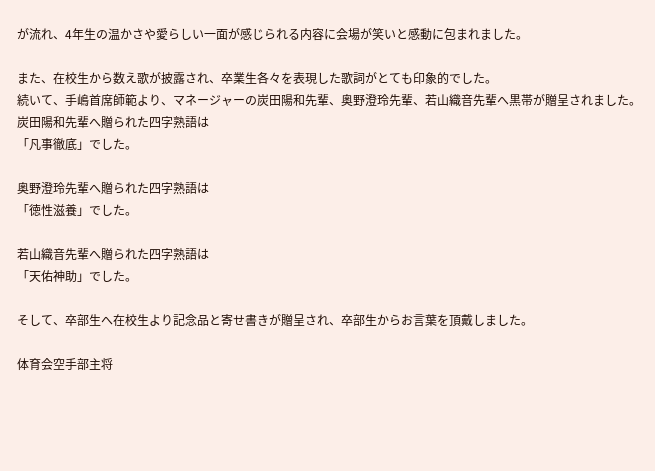が流れ、4年生の温かさや愛らしい一面が感じられる内容に会場が笑いと感動に包まれました。

また、在校生から数え歌が披露され、卒業生各々を表現した歌詞がとても印象的でした。
続いて、手嶋首席師範より、マネージャーの炭田陽和先輩、奥野澄玲先輩、若山織音先輩へ黒帯が贈呈されました。
炭田陽和先輩へ贈られた四字熟語は
「凡事徹底」でした。

奥野澄玲先輩へ贈られた四字熟語は
「徳性滋養」でした。

若山織音先輩へ贈られた四字熟語は
「天佑神助」でした。

そして、卒部生へ在校生より記念品と寄せ書きが贈呈され、卒部生からお言葉を頂戴しました。

体育会空手部主将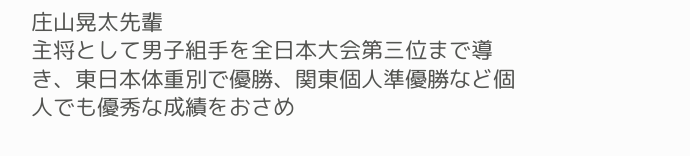庄山晃太先輩
主将として男子組手を全日本大会第三位まで導き、東日本体重別で優勝、関東個人準優勝など個人でも優秀な成績をおさめ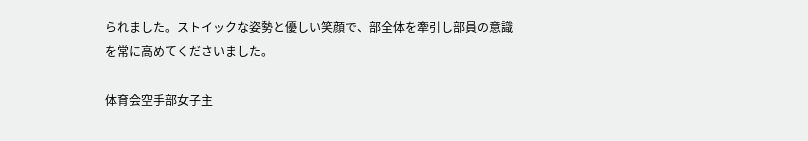られました。ストイックな姿勢と優しい笑顔で、部全体を牽引し部員の意識を常に高めてくださいました。

体育会空手部女子主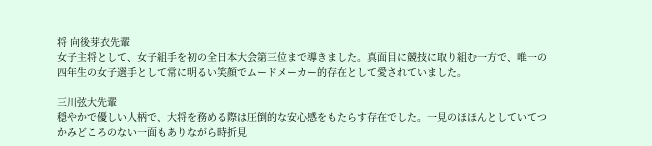将 向後芽衣先輩
女子主将として、女子組手を初の全日本大会第三位まで導きました。真面目に競技に取り組む一方で、唯一の四年生の女子選手として常に明るい笑顔でムードメーカー的存在として愛されていました。

三川弦大先輩
穏やかで優しい人柄で、大将を務める際は圧倒的な安心感をもたらす存在でした。一見のほほんとしていてつかみどころのない一面もありながら時折見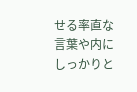せる率直な言葉や内にしっかりと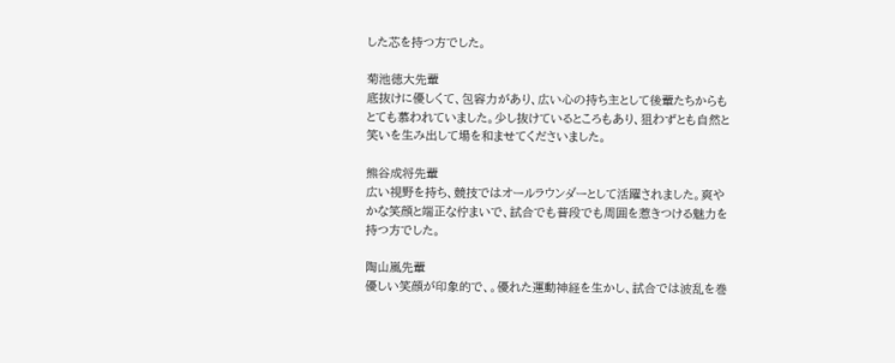した芯を持つ方でした。

菊池徳大先輩
底抜けに優しくて、包容力があり、広い心の持ち主として後輩たちからもとても慕われていました。少し抜けているところもあり、狙わずとも自然と笑いを生み出して場を和ませてくださいました。

熊谷成将先輩
広い視野を持ち、競技ではオールラウンダーとして活躍されました。爽やかな笑顔と端正な佇まいで、試合でも普段でも周囲を惹きつける魅力を持つ方でした。

陶山嵐先輩
優しい笑顔が印象的で、。優れた運動神経を生かし、試合では波乱を巻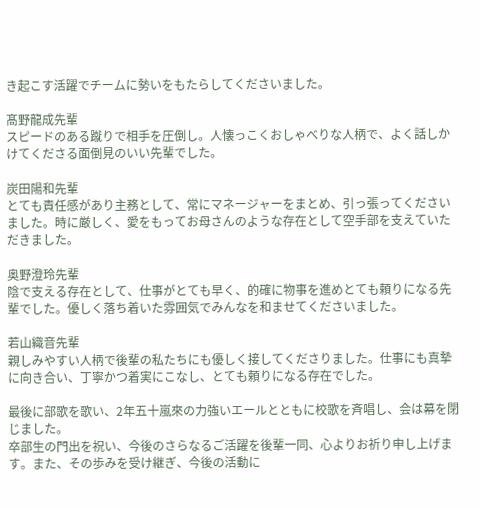き起こす活躍でチームに勢いをもたらしてくださいました。

髙野龍成先輩
スピードのある蹴りで相手を圧倒し。人懐っこくおしゃべりな人柄で、よく話しかけてくださる面倒見のいい先輩でした。

炭田陽和先輩
とても責任感があり主務として、常にマネージャーをまとめ、引っ張ってくださいました。時に厳しく、愛をもってお母さんのような存在として空手部を支えていただきました。

奥野澄玲先輩
陰で支える存在として、仕事がとても早く、的確に物事を進めとても頼りになる先輩でした。優しく落ち着いた雰囲気でみんなを和ませてくださいました。

若山織音先輩
親しみやすい人柄で後輩の私たちにも優しく接してくださりました。仕事にも真摯に向き合い、丁寧かつ着実にこなし、とても頼りになる存在でした。

最後に部歌を歌い、2年五十嵐來の力強いエールとともに校歌を斉唱し、会は幕を閉じました。
卒部生の門出を祝い、今後のさらなるご活躍を後輩一同、心よりお祈り申し上げます。また、その歩みを受け継ぎ、今後の活動に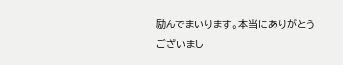励んでまいります。本当にありがとうございまし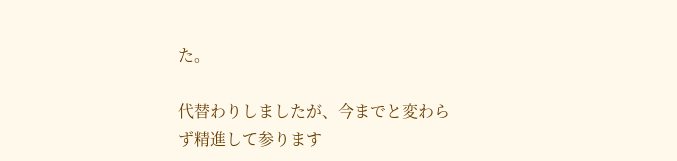た。

代替わりしましたが、今までと変わらず精進して参ります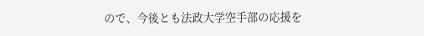ので、今後とも法政大学空手部の応援を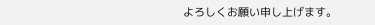よろしくお願い申し上げます。